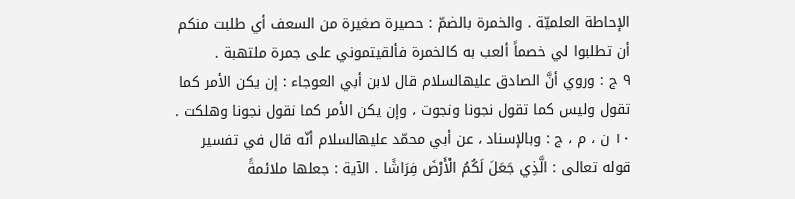الإحاطة العلميّة . والخمرة بالضمّ : حصيرة صغيرة من السعف أي طلبت منكم أن تطلبوا لي خصماً ألعب به كالخمرة فألقيتموني على جمرة ملتهبة .
٩ ج : وروي أنَّ الصادق عليهالسلام قال لابن أبي العوجاء : إن يكن الأمر كما تقول وليس كما تقول نجونا ونجوت ، وإن يكن الأمر كما نقول نجونا وهلكت .
١٠ ن ، م ، ج : وبالإسناد ، عن أبي محمّد عليهالسلام أنّه قال في تفسير قوله تعالى : الَّذِي جَعَلَ لَكُمُ الْأَرْضَ فِرَاشًا . الآية : جعلها ملائمةً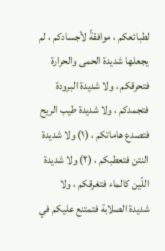لطبائعكم ، موافقةً لأجسادكم ، لم يجعلها شديدة الحمى والحرارة فتحرقكم ، ولا شديدة البرودة فتجمدكم ، ولا شديدة طيب الريح فتصدع هاماتكم ، (١) ولا شديدة النتن فتعطبكم ، (٢) ولا شديدة اللّين كالماء فتغرقكم ، ولا شديدة الصلابة فتمتنع عليكم في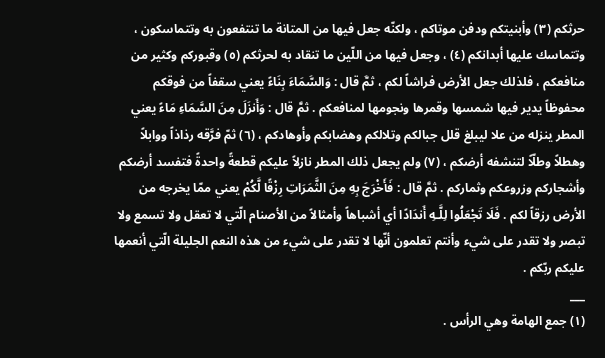حرثكم (٣) وأبنيتكم ودفن موتاكم ، ولكنّه جعل فيها من المتانة ما تنتفعون به وتتماسكون ، وتتماسك عليها أبدانكم (٤) ، وجعل فيها من اللّين ما تنقاد به لحرثكم (٥) وقبوركم وكثير من منافعكم ، فلذلك جعل الأرض فراشاً لكم ، ثمَّ قال : وَالسَّمَاءَ بِنَاءً يعني سقفاً من فوقكم محفوظاً يدير فيها شمسها وقمرها ونجومها لمنافعكم . ثمَّ قال : وَأَنزَلَ مِنَ السَّمَاءِ مَاءً يعني المطر ينزله من علا ليبلغ قلل جبالكم وتلالكم وهضابكم وأوهادكم ، (٦) ثمّ فرَّقه رذاذاً ووابلاً وهطلاً وطلّاً لتنشفه أرضكم ، (٧) ولم يجعل ذلك المطر نازلاً عليكم قطعةً واحدةً فتفسد أرضكم وأشجاركم وزروعكم وثماركم . ثمَّ قال : فَأَخْرَجَ بِهِ مِنَ الثَّمَرَاتِ رِزْقًا لَّكُمْ يعني ممّا يخرجه من الأرض رزقاً لكم . فَلَا تَجْعَلُوا لِلَّـهِ أَندَادًا أي أشباهاً وأمثالاً من الأصنام الّتي لا تعقل ولا تسمع ولا تبصر ولا تقدر على شيء وأنتم تعلمون أنّها لا تقدر على شيء من هذه النعم الجليلة الّتي أنعمها عليكم ربّكم .
___
(١) جمع الهامة وهي الرأس .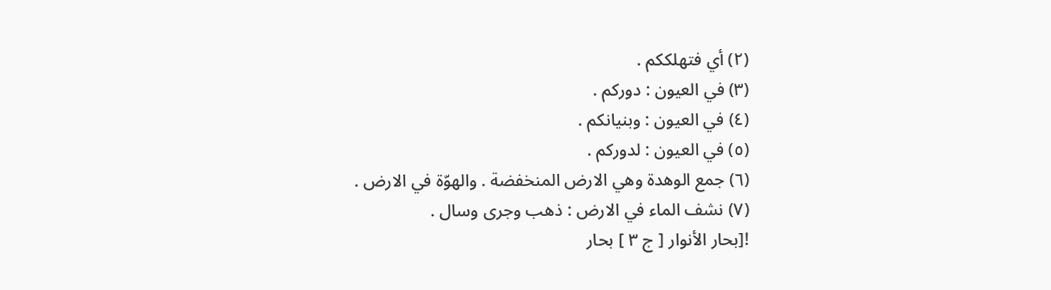(٢) أي فتهلككم .
(٣) في العيون : دوركم .
(٤) في العيون : وبنيانكم .
(٥) في العيون : لدوركم .
(٦) جمع الوهدة وهي الارض المنخفضة . والهوّة في الارض .
(٧) نشف الماء في الارض : ذهب وجرى وسال .
![بحار الأنوار [ ج ٣ ] بحار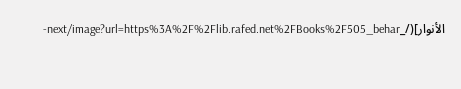الأنوار](/_next/image?url=https%3A%2F%2Flib.rafed.net%2FBooks%2F505_behar-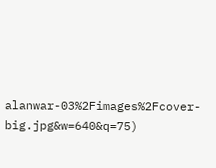alanwar-03%2Fimages%2Fcover-big.jpg&w=640&q=75)